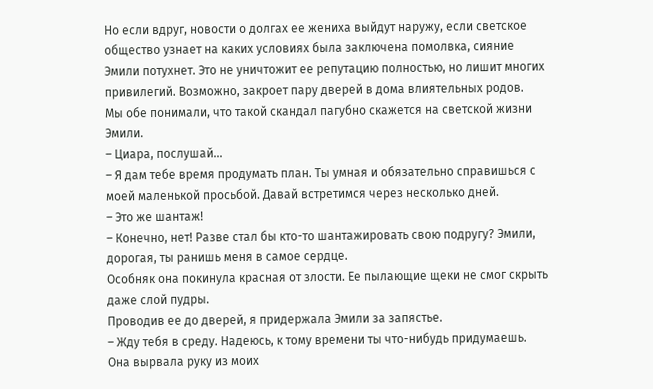Но если вдруг, новости о долгах ее жениха выйдут наружу, если светское общество узнает на каких условиях была заключена помолвка, сияние Эмили потухнет. Это не уничтожит ее репутацию полностью, но лишит многих привилегий. Возможно, закроет пару дверей в дома влиятельных родов.
Мы обе понимали, что такой скандал пагубно скажется на светской жизни Эмили.
– Циара, послушай…
– Я дам тебе время продумать план. Ты умная и обязательно справишься с моей маленькой просьбой. Давай встретимся через несколько дней.
– Это же шантаж!
– Конечно, нет! Разве стал бы кто-то шантажировать свою подругу? Эмили, дорогая, ты ранишь меня в самое сердце.
Особняк она покинула красная от злости. Ее пылающие щеки не смог скрыть даже слой пудры.
Проводив ее до дверей, я придержала Эмили за запястье.
– Жду тебя в среду. Надеюсь, к тому времени ты что-нибудь придумаешь.
Она вырвала руку из моих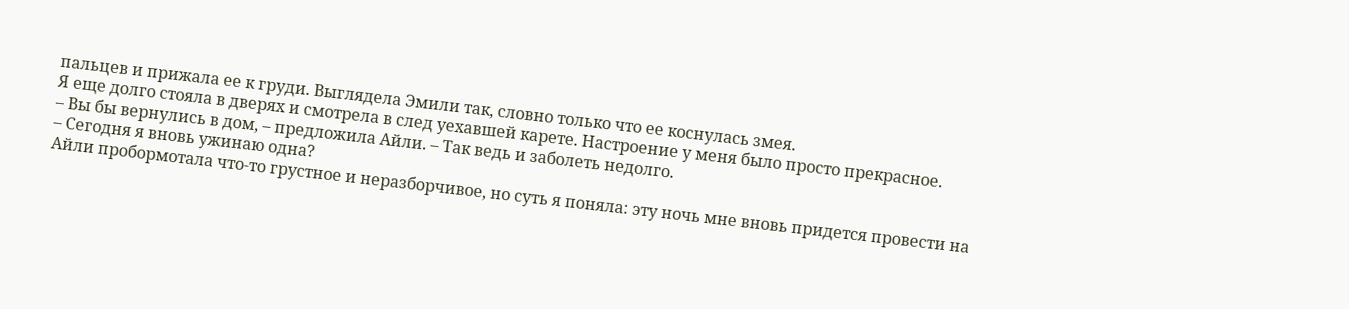пальцев и прижала ее к груди. Выглядела Эмили так, словно только что ее коснулась змея.
Я еще долго стояла в дверях и смотрела в след уехавшей карете. Настроение у меня было просто прекрасное.
– Вы бы вернулись в дом, – предложила Айли. – Так ведь и заболеть недолго.
– Сегодня я вновь ужинаю одна?
Айли пробормотала что-то грустное и неразборчивое, но суть я поняла: эту ночь мне вновь придется провести на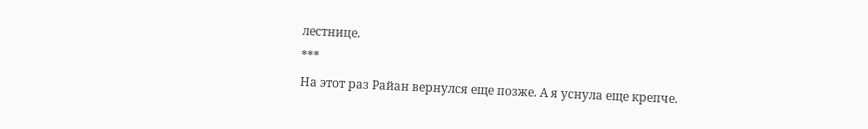лестнице.
***
На этот раз Райан вернулся еще позже. А я уснула еще крепче.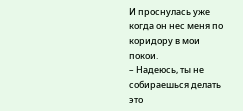И проснулась уже когда он нес меня по коридору в мои покои.
– Надеюсь, ты не собираешься делать это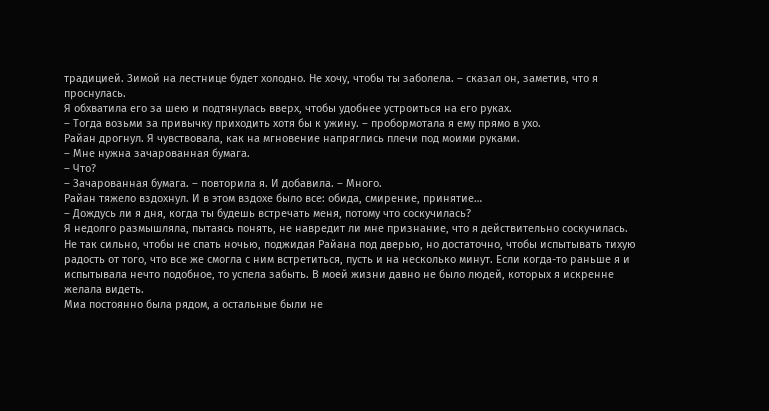традицией. Зимой на лестнице будет холодно. Не хочу, чтобы ты заболела. – сказал он, заметив, что я проснулась.
Я обхватила его за шею и подтянулась вверх, чтобы удобнее устроиться на его руках.
– Тогда возьми за привычку приходить хотя бы к ужину. – пробормотала я ему прямо в ухо.
Райан дрогнул. Я чувствовала, как на мгновение напряглись плечи под моими руками.
– Мне нужна зачарованная бумага.
– Что?
– Зачарованная бумага. – повторила я. И добавила. – Много.
Райан тяжело вздохнул. И в этом вздохе было все: обида, смирение, принятие…
– Дождусь ли я дня, когда ты будешь встречать меня, потому что соскучилась?
Я недолго размышляла, пытаясь понять, не навредит ли мне признание, что я действительно соскучилась. Не так сильно, чтобы не спать ночью, поджидая Райана под дверью, но достаточно, чтобы испытывать тихую радость от того, что все же смогла с ним встретиться, пусть и на несколько минут. Если когда-то раньше я и испытывала нечто подобное, то успела забыть. В моей жизни давно не было людей, которых я искренне желала видеть.
Миа постоянно была рядом, а остальные были не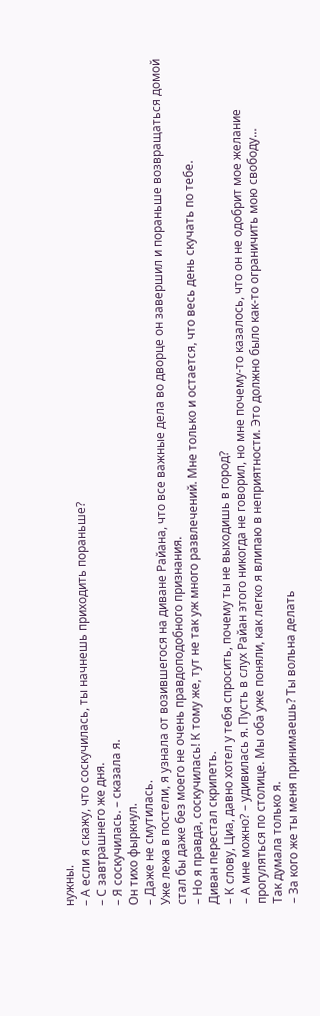нужны.
– А если я скажу, что соскучилась, ты начнешь приходить пораньше?
– С завтрашнего же дня.
– Я соскучилась. – сказала я.
Он тихо фыркнул.
– Даже не смутилась.
Уже лежа в постели, я узнала от возившегося на диване Райана, что все важные дела во дворце он завершил и пораньше возвращаться домой стал бы даже без моего не очень правдоподобного признания.
– Но я правда, соскучилась! К тому же, тут не так уж много развлечений. Мне только и остается, что весь день скучать по тебе.
Диван перестал скрипеть.
– К слову, Циа, давно хотел у тебя спросить, почему ты не выходишь в город?
– А мне можно? – удивилась я. Пусть в слух Райан этого никогда не говорил, но мне почему-то казалось, что он не одобрит мое желание прогуляться по столице. Мы оба уже поняли, как легко я влипаю в неприятности. Это должно было как-то ограничить мою свободу…
Так думала только я.
– За кого же ты меня принимаешь? Ты вольна делать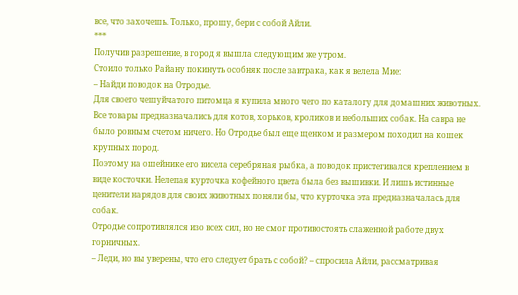все, что захочешь. Только, прошу, бери с собой Айли.
***
Получив разрешение, в город я вышла следующим же утром.
Стоило только Райану покинуть особняк после завтрака, как я велела Мие:
– Найди поводок на Отродье.
Для своего чешуйчатого питомца я купила много чего по каталогу для домашних животных. Все товары предназначались для котов, хорьков, кроликов и небольших собак. На савра не было ровным счетом ничего. Но Отродье был еще щенком и размером походил на кошек крупных пород.
Поэтому на ошейнике его висела серебряная рыбка, а поводок пристегивался креплением в виде косточки. Нелепая курточка кофейного цвета была без вышивки. И лишь истинные ценители нарядов для своих животных поняли бы, что курточка эта предназначалась для собак.
Отродье сопротивлялся изо всех сил, но не смог противостоять слаженной работе двух горничных.
– Леди, но вы уверены, что его следует брать с собой? – спросила Айли, рассматривая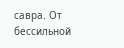савра. От бессильной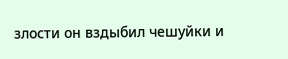злости он вздыбил чешуйки и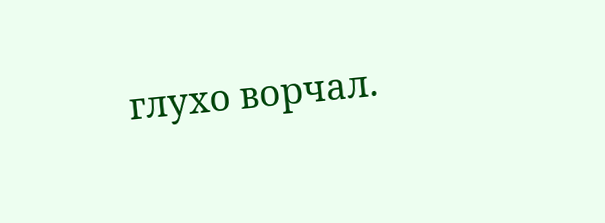глухо ворчал.